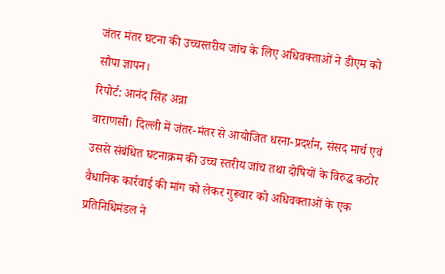जंतर मंतर घटना की उच्चस्तरीय जांच के लिए अधिवक्ताओं ने डीएम को सौपा ज्ञापन।
रिपोर्ट: आनंद सिंह अन्ना
वाराणसी। दिल्ली में जंतर-मंतर से आयोजित धरना-प्रदर्शन, संसद मार्च एवं उससे संबंधित घटनाक्रम की उच्च स्तरीय जांच तथा दोषियों के विरुद्ध कठोर वैधानिक कार्रवाई की मांग को लेकर गुरूवार को अधिवक्ताओं के एक प्रतिनिधिमंडल ने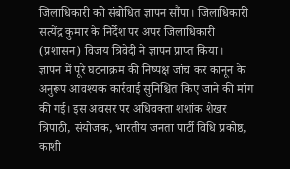जिलाधिकारी को संबोधित ज्ञापन सौंपा। जिलाधिकारी सत्येंद्र कुमार के निर्देश पर अपर जिलाधिकारी (प्रशासन) विजय त्रिवेदी ने ज्ञापन प्राप्त किया।
ज्ञापन में पूरे घटनाक्रम की निष्पक्ष जांच कर कानून के अनुरूप आवश्यक कार्रवाई सुनिश्चित किए जाने की मांग की गई। इस अवसर पर अधिवक्ता शशांक शेखर त्रिपाठी, संयोजक, भारतीय जनता पार्टी विधि प्रकोष्ठ, काशी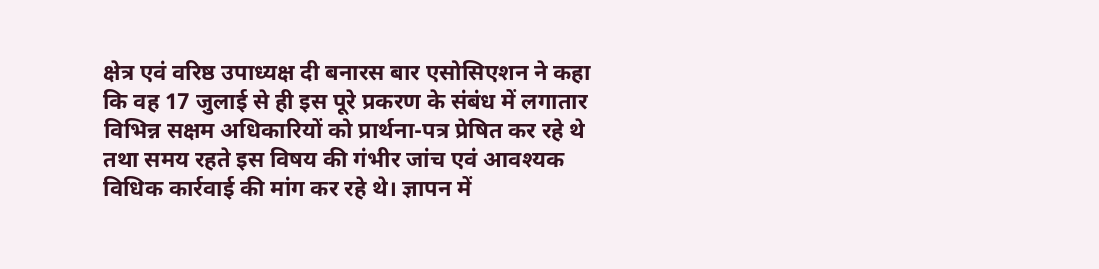क्षेत्र एवं वरिष्ठ उपाध्यक्ष दी बनारस बार एसोसिएशन ने कहा कि वह 17 जुलाई से ही इस पूरे प्रकरण के संबंध में लगातार विभिन्न सक्षम अधिकारियों को प्रार्थना-पत्र प्रेषित कर रहे थे तथा समय रहते इस विषय की गंभीर जांच एवं आवश्यक विधिक कार्रवाई की मांग कर रहे थे। ज्ञापन में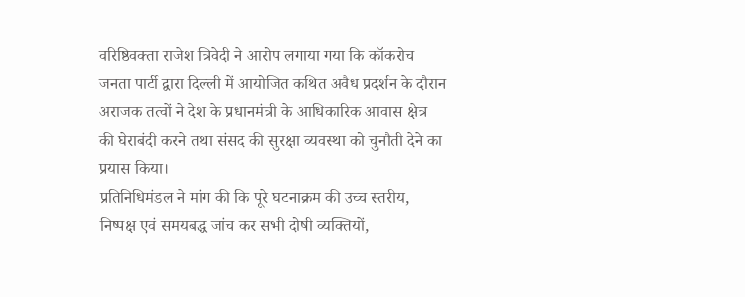वरिष्ठिवक्ता राजेश त्रिवेदी ने आरोप लगाया गया कि कॉकरोच जनता पार्टी द्वारा दिल्ली में आयोजित कथित अवैध प्रदर्शन के दौरान अराजक तत्वों ने देश के प्रधानमंत्री के आधिकारिक आवास क्षेत्र की घेराबंदी करने तथा संसद की सुरक्षा व्यवस्था को चुनौती देने का प्रयास किया।
प्रतिनिधिमंडल ने मांग की कि पूरे घटनाक्रम की उच्च स्तरीय, निष्पक्ष एवं समयबद्ध जांच कर सभी दोषी व्यक्तियों,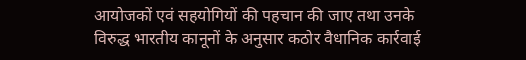आयोजकों एवं सहयोगियों की पहचान की जाए तथा उनके विरुद्ध भारतीय कानूनों के अनुसार कठोर वैधानिक कार्रवाई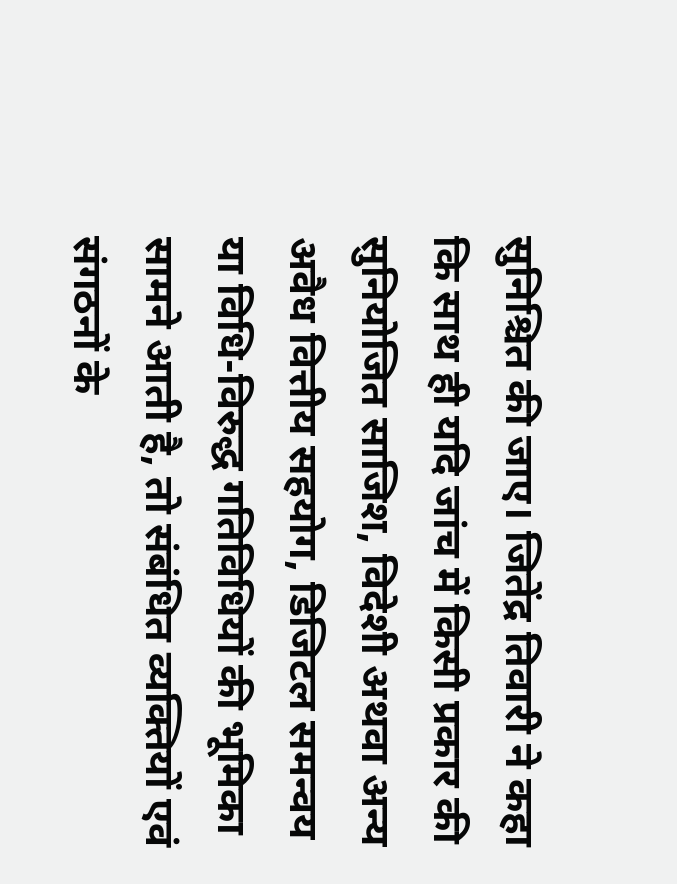सुनिश्चित की जाए। जितेंद्र तिवारी ने कहा कि साथ ही यदि जांच में किसी प्रकार की सुनियोजित साजिश, विदेशी अथवा अन्य अवैध वित्तीय सहयोग, डिजिटल समन्वय या विधि-विरुद्ध गतिविधियों की भूमिका सामने आती है, तो संबंधित व्यक्तियों एवं संगठनों के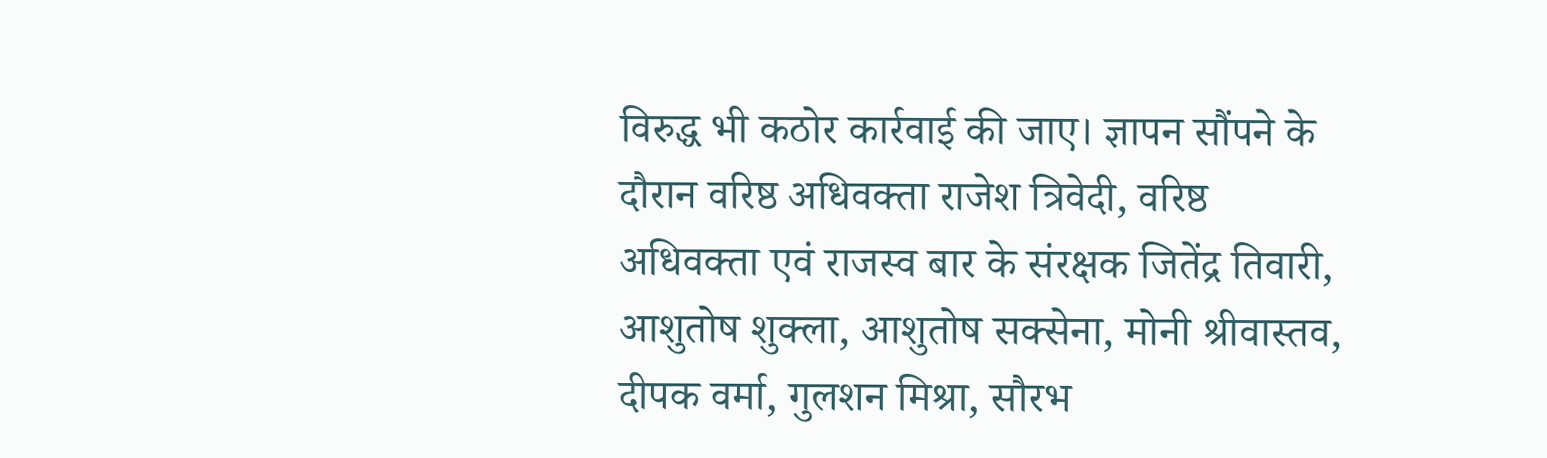विरुद्ध भी कठोर कार्रवाई की जाए। ज्ञापन सौंपने के दौरान वरिष्ठ अधिवक्ता राजेश त्रिवेदी, वरिष्ठ अधिवक्ता एवं राजस्व बार के संरक्षक जितेंद्र तिवारी, आशुतोष शुक्ला, आशुतोष सक्सेना, मोनी श्रीवास्तव, दीपक वर्मा, गुलशन मिश्रा, सौरभ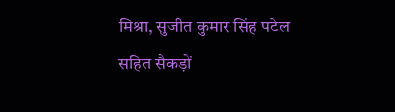मिश्रा, सुजीत कुमार सिंह पटेल सहित सैकड़ों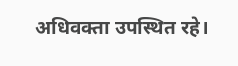अधिवक्ता उपस्थित रहे।